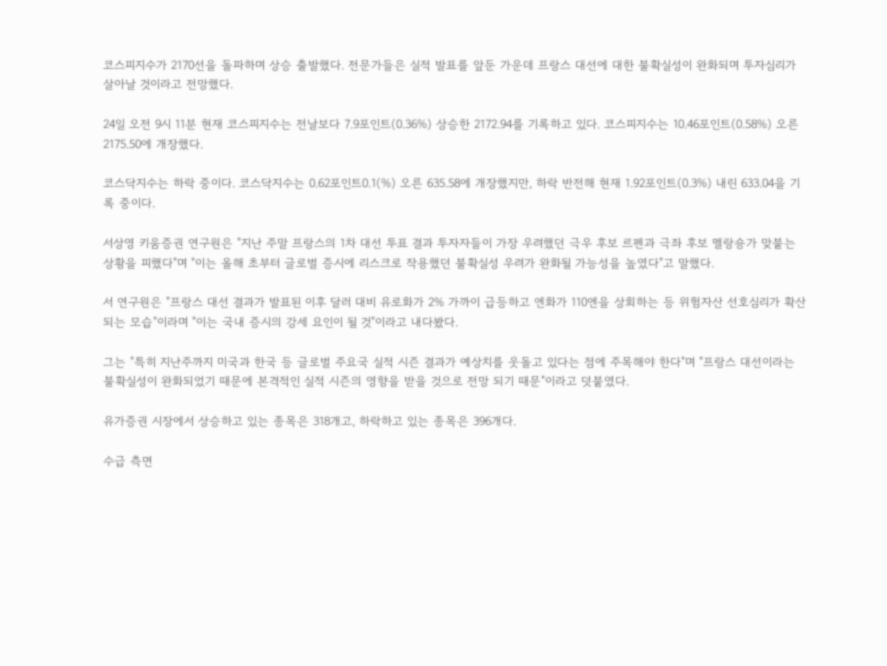코스피지수가 2170선을 돌파하며 상승 출발했다. 전문가들은 실적 발표를 앞둔 가운데 프랑스 대선에 대한 불확실성이 완화되며 투자심리가 살아날 것이라고 전망했다.

24일 오전 9시 11분 현재 코스피지수는 전날보다 7.9포인트(0.36%) 상승한 2172.94를 기록하고 있다. 코스피지수는 10.46포인트(0.58%) 오른 2175.50에 개장했다.

코스닥지수는 하락 중이다. 코스닥지수는 0.62포인트0.1(%) 오른 635.58에 개장했지만, 하락 반전해 현재 1.92포인트(0.3%) 내린 633.04을 기록 중이다.

서상영 키움증권 연구원은 "지난 주말 프랑스의 1차 대선 투표 결과 투자자들이 가장 우려했던 극우 후보 르펜과 극좌 후보 멜랑숑가 맞붙는 상황을 피했다"며 "이는 올해 초부터 글로벌 증시에 리스크로 작용했던 불확실성 우려가 완화될 가능성을 높였다"고 말했다.

서 연구원은 "프랑스 대선 결과가 발표된 이후 달러 대비 유로화가 2% 가까이 급등하고 엔화가 110엔을 상회하는 등 위험자산 선호심리가 확산되는 모습"이라며 "이는 국내 증시의 강세 요인이 될 것"이라고 내다봤다.

그는 "특히 지난주까지 미국과 한국 등 글로벌 주요국 실적 시즌 결과가 예상치를 웃돌고 있다는 점에 주목해야 한다"며 "프랑스 대선이라는 불확실성이 완화되었기 때문에 본격적인 실적 시즌의 영향을 받을 것으로 전망 되기 때문"이라고 덧붙였다.

유가증권 시장에서 상승하고 있는 종목은 318개고, 하락하고 있는 종목은 396개다.

수급 측면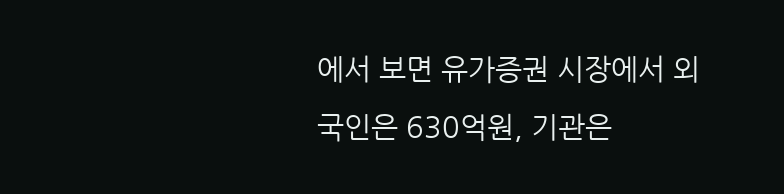에서 보면 유가증권 시장에서 외국인은 630억원, 기관은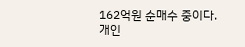162억원 순매수 중이다. 개인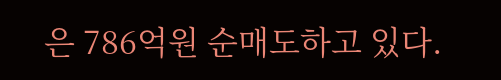은 786억원 순매도하고 있다.